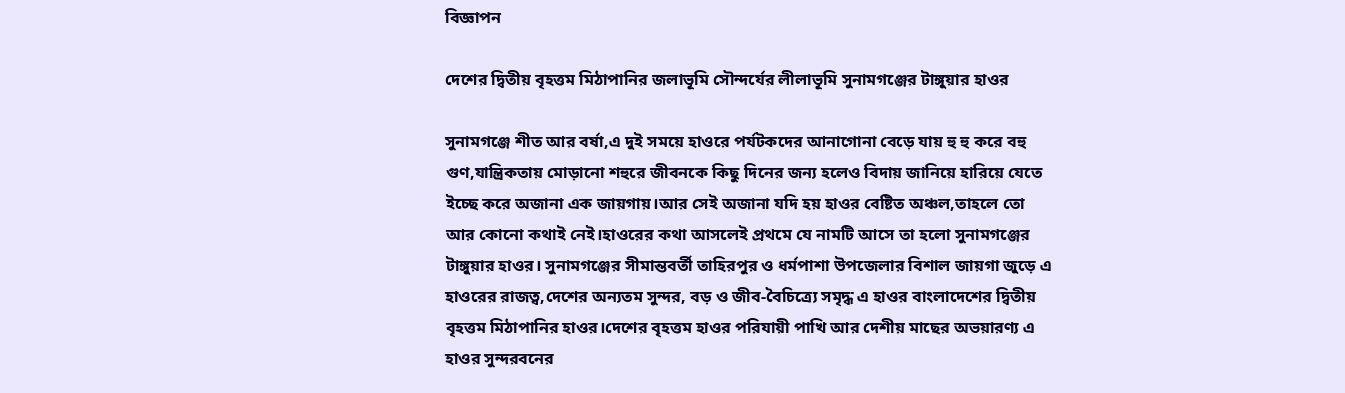বিজ্ঞাপন

দেশের দ্বিতীয় বৃহত্তম মিঠাপানির জলাভূমি সৌন্দর্যের লীলাভূমি সুনামগঞ্জের টাঙ্গুয়ার হাওর

সুনামগঞ্জে শীত আর বর্ষা,এ দুই সময়ে হাওরে পর্যটকদের আনাগোনা বেড়ে যায় হু হু করে বহু গুণ,যান্ত্রিকতায় মোড়ানো শহুরে জীবনকে কিছু দিনের জন্য হলেও বিদায় জানিয়ে হারিয়ে যেতে ইচ্ছে করে অজানা এক জায়গায়।আর সেই অজানা যদি হয় হাওর বেষ্টিত অঞ্চল,তাহলে তো আর কোনো কথাই নেই।হাওরের কথা আসলেই প্রথমে যে নামটি আসে তা হলো সুনামগঞ্জের টাঙ্গুয়ার হাওর। সুনামগঞ্জের সীমান্তবর্তী তাহিরপুর ও ধর্মপাশা উপজেলার বিশাল জায়গা জুড়ে এ হাওরের রাজত্ব,দেশের অন্যতম সুন্দর, বড় ও জীব-বৈচিত্র্যে সমৃদ্ধ এ হাওর বাংলাদেশের দ্বিতীয় বৃহত্তম মিঠাপানির হাওর।দেশের বৃহত্তম হাওর পরিযায়ী পাখি আর দেশীয় মাছের অভয়ারণ্য এ হাওর সুন্দরবনের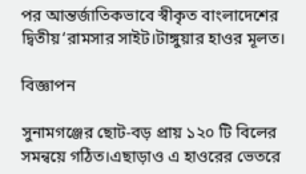পর আন্তর্জাতিকভাবে স্বীকৃত বাংলাদেশের দ্বিতীয়‘রামসার সাইট।টাঙ্গুয়ার হাওর মূলত।

বিজ্ঞাপন

সুনামগঞ্জের ছোট-বড় প্রায় ১২০ টি বিলের সমন্বয়ে গঠিত।এছাড়াও এ হাওরের ভেতরে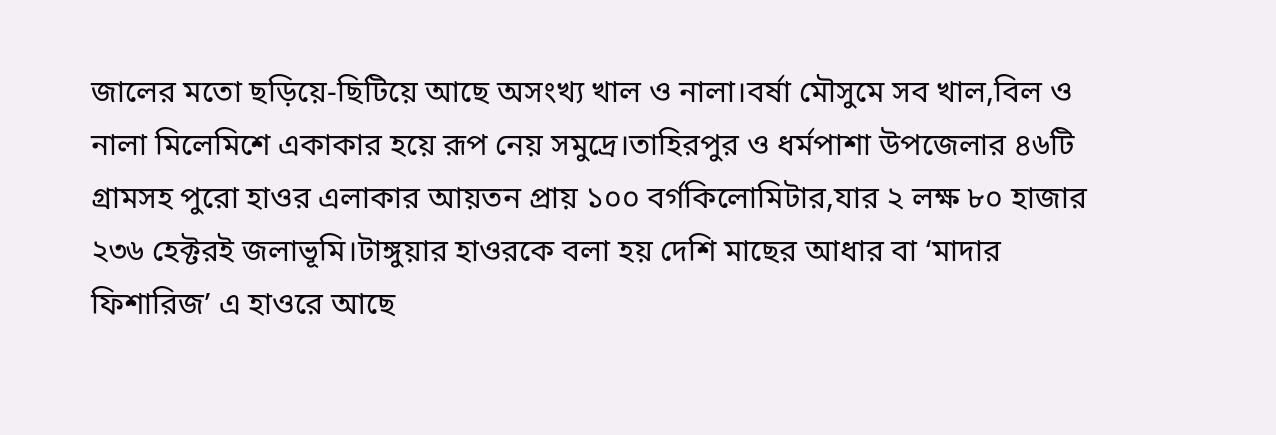জালের মতো ছড়িয়ে-ছিটিয়ে আছে অসংখ্য খাল ও নালা।বর্ষা মৌসুমে সব খাল,বিল ও নালা মিলেমিশে একাকার হয়ে রূপ নেয় সমুদ্রে।তাহিরপুর ও ধর্মপাশা উপজেলার ৪৬টি গ্রামসহ পুরো হাওর এলাকার আয়তন প্রায় ১০০ বর্গকিলোমিটার,যার ২ লক্ষ ৮০ হাজার ২৩৬ হেক্টরই জলাভূমি।টাঙ্গুয়ার হাওরকে বলা হয় দেশি মাছের আধার বা ‘মাদার ফিশারিজ’ এ হাওরে আছে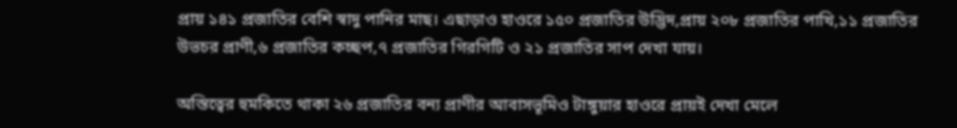প্রায় ১৪১ প্রজাতির বেশি স্বাদু পানির মাছ। এছাড়াও হাওরে ১৫০ প্রজাতির উদ্ভিদ,প্রায় ২০৮ প্রজাতির পাখি,১১ প্রজাতির উভচর প্রাণী,৬ প্রজাতির কচ্ছপ,৭ প্রজাতির গিরগিটি ও ২১ প্রজাতির সাপ দেখা যায়।

অস্তিত্বের হুমকিতে থাকা ২৬ প্রজাতির বন্য প্রাণীর আবাসভূমিও টাঙ্গুয়ার হাওরে প্রায়ই দেখা মেলে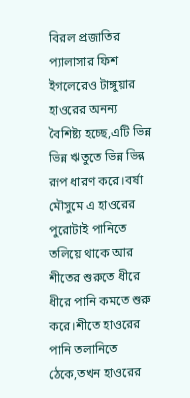বিরল প্রজাতির প্যালাসার ফিশ ইগলেরেও টাঙ্গুয়ার হাওরের অনন্য বৈশিষ্ট্য হচ্ছে,এটি ভিন্ন ভিন্ন ঋতুতে ভিন্ন ভিন্ন রূপ ধারণ করে।বর্ষা মৌসুমে এ হাওরের পুরোটাই পানিতে তলিয়ে থাকে আর শীতের শুরুতে ধীরে ধীরে পানি কমতে শুরু করে।শীতে হাওরের পানি তলানিতে ঠেকে,তখন হাওরের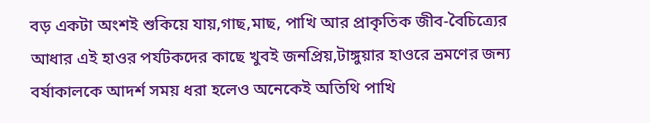বড় একটা অংশই শুকিয়ে যায়,গাছ,মাছ, পাখি আর প্রাকৃতিক জীব-বৈচিত্র্যের আধার এই হাওর পর্যটকদের কাছে খুবই জনপ্রিয়,টাঙ্গুয়ার হাওরে ভ্রমণের জন্য বর্ষাকালকে আদর্শ সময় ধরা হলেও অনেকেই অতিথি পাখি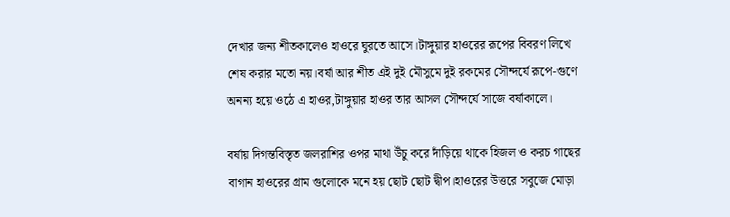দেখার জন্য শীতকালেও হাওরে ঘুরতে আসে।টাঙ্গুয়ার হাওরের রূপের বিবরণ লিখে শেষ করার মতো নয়।বর্ষা আর শীত এই দুই মৌসুমে দুই রকমের সৌন্দর্যে রূপে-গুণে অনন্য হয়ে ওঠে এ হাওর,টাঙ্গুয়ার হাওর তার আসল সৌন্দর্যে সাজে বর্ষাকালে।

বর্ষায় দিগন্তবিস্তৃত জলরাশির ওপর মাথা উঁচু করে দাঁড়িয়ে থাকে হিজল ও করচ গাছের বাগান হাওরের গ্রাম গুলোকে মনে হয় ছোট ছোট দ্বীপ।হাওরের উত্তরে সবুজে মোড়া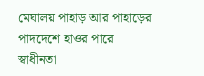মেঘালয় পাহাড় আর পাহাড়ের পাদদেশে হাওর পারে স্বাধীনতা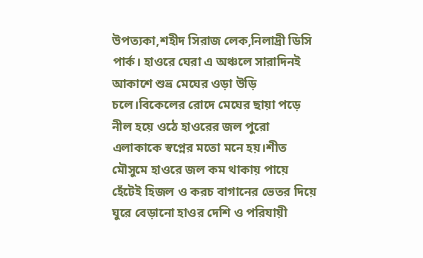উপত্যকা,শহীদ সিরাজ লেক,নিলাদ্রী ডিসি পার্ক। হাওরে ঘেরা এ অঞ্চলে সারাদিনই আকাশে শুভ্র মেঘের ওড়া উড়ি চলে।বিকেলের রোদে মেঘের ছায়া পড়ে নীল হয়ে ওঠে হাওরের জল পুরো এলাকাকে স্বপ্নের মতো মনে হয়।শীত মৌসুমে হাওরে জল কম থাকায় পায়ে হেঁটেই হিজল ও করচ বাগানের ভেতর দিয়ে ঘুরে বেড়ানো হাওর দেশি ও পরিযায়ী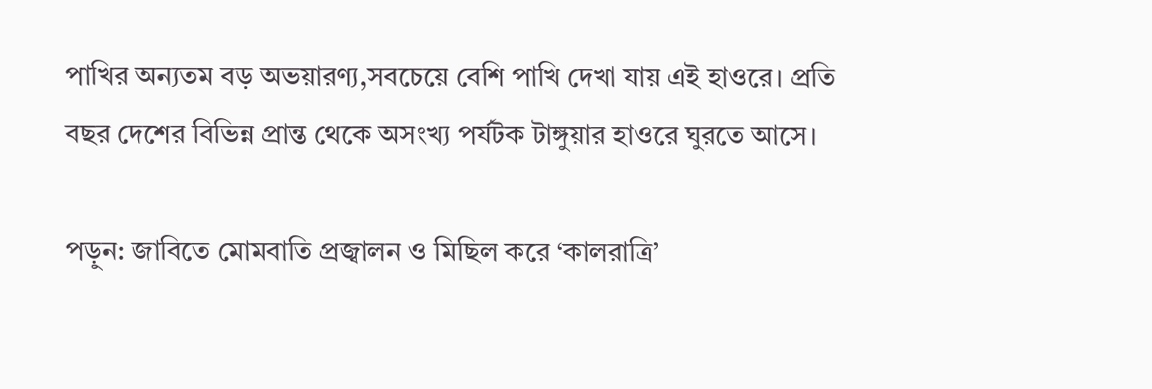পাখির অন্যতম বড় অভয়ারণ্য,সবচেয়ে বেশি পাখি দেখা যায় এই হাওরে। প্রতি বছর দেশের বিভিন্ন প্রান্ত থেকে অসংখ্য পর্যটক টাঙ্গুয়ার হাওরে ঘুরতে আসে।

পড়ুন: জাবিতে মোমবাতি প্রজ্বালন ও মিছিল করে ‘কালরাত্রি’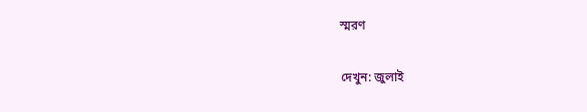স্মরণ

দেখুন: জুলাই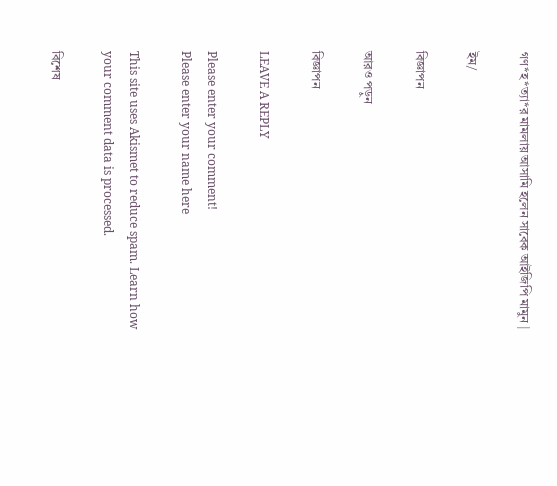গণ*হ*ত্যা*র মামলায় আসামি হলেন সাবেক আইজিপি মামুন |

ইম/

বিজ্ঞাপন

আরও পড়ুন

বিজ্ঞাপন

LEAVE A REPLY

Please enter your comment!
Please enter your name here

This site uses Akismet to reduce spam. Learn how your comment data is processed.

বিশেষ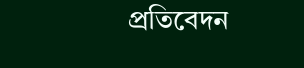প্রতিবেদন